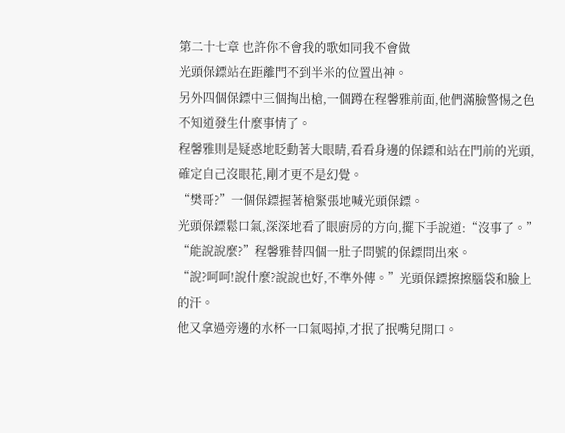第二十七章 也許你不會我的歌如同我不會做
光頭保鏢站在距離門不到半米的位置出神。
另外四個保鏢中三個掏出槍,一個蹲在程馨雅前面,他們滿臉警惕之色不知道發生什麼事情了。
程馨雅則是疑惑地眨動著大眼睛,看看身邊的保鏢和站在門前的光頭,確定自己沒眼花,剛才更不是幻覺。
“樊哥?”一個保鏢握著槍緊張地喊光頭保鏢。
光頭保鏢鬆口氣,深深地看了眼廚房的方向,擺下手說道:“沒事了。”
“能說說麼?”程馨雅替四個一肚子問號的保鏢問出來。
“說?呵呵!說什麼?說說也好,不準外傳。”光頭保鏢擦擦腦袋和臉上的汗。
他又拿過旁邊的水杯一口氣喝掉,才抿了抿嘴兒開口。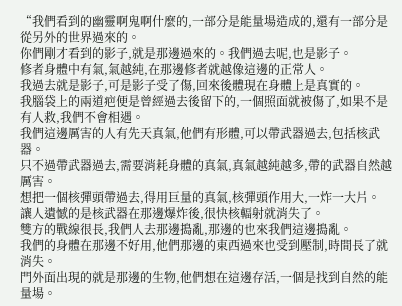“我們看到的幽靈啊鬼啊什麼的,一部分是能量場造成的,還有一部分是從另外的世界過來的。
你們剛才看到的影子,就是那邊過來的。我們過去呢,也是影子。
修者身體中有氣,氣越純,在那邊修者就越像這邊的正常人。
我過去就是影子,可是影子受了傷,回來後體現在身體上是真實的。
我腦袋上的兩道疤便是曾經過去後留下的,一個照面就被傷了,如果不是有人救,我們不會相遇。
我們這邊厲害的人有先天真氣,他們有形體,可以帶武器過去,包括核武器。
只不過帶武器過去,需要消耗身體的真氣,真氣越純越多,帶的武器自然越厲害。
想把一個核彈頭帶過去,得用巨量的真氣,核彈頭作用大,一炸一大片。
讓人遺憾的是核武器在那邊爆炸後,很快核輻射就消失了。
雙方的戰線很長,我們人去那邊搗亂,那邊的也來我們這邊搗亂。
我們的身體在那邊不好用,他們那邊的東西過來也受到壓制,時間長了就消失。
門外面出現的就是那邊的生物,他們想在這邊存活,一個是找到自然的能量場。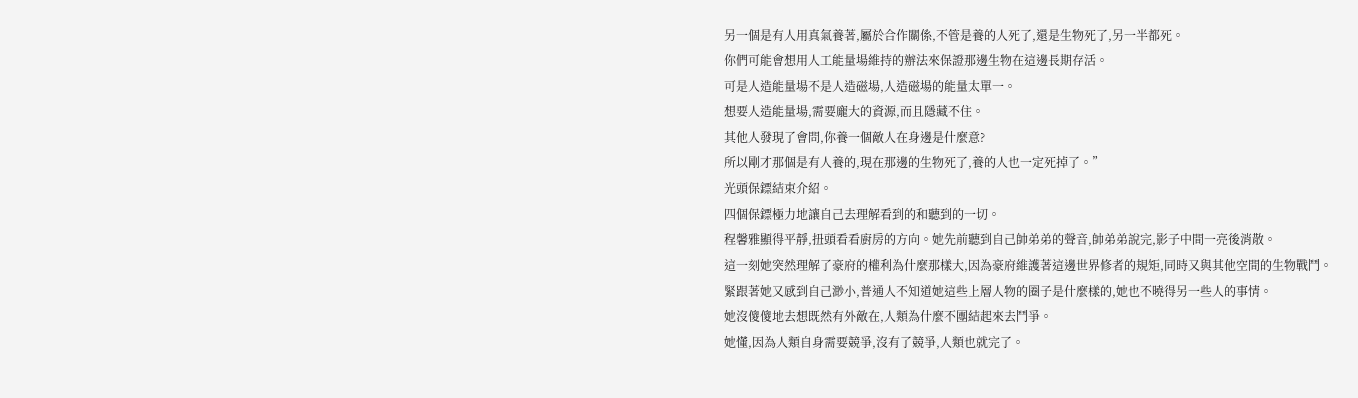另一個是有人用真氣養著,屬於合作關係,不管是養的人死了,還是生物死了,另一半都死。
你們可能會想用人工能量場維持的辦法來保證那邊生物在這邊長期存活。
可是人造能量場不是人造磁場,人造磁場的能量太單一。
想要人造能量場,需要龐大的資源,而且隱藏不住。
其他人發現了會問,你養一個敵人在身邊是什麼意?
所以剛才那個是有人養的,現在那邊的生物死了,養的人也一定死掉了。”
光頭保鏢結束介紹。
四個保鏢極力地讓自己去理解看到的和聽到的一切。
程馨雅顯得平靜,扭頭看看廚房的方向。她先前聽到自己帥弟弟的聲音,帥弟弟說完,影子中間一亮後消散。
這一刻她突然理解了豪府的權利為什麼那樣大,因為豪府維護著這邊世界修者的規矩,同時又與其他空間的生物戰鬥。
緊跟著她又感到自己渺小,普通人不知道她這些上層人物的圈子是什麼樣的,她也不曉得另一些人的事情。
她沒傻傻地去想既然有外敵在,人類為什麼不團結起來去鬥爭。
她懂,因為人類自身需要競爭,沒有了競爭,人類也就完了。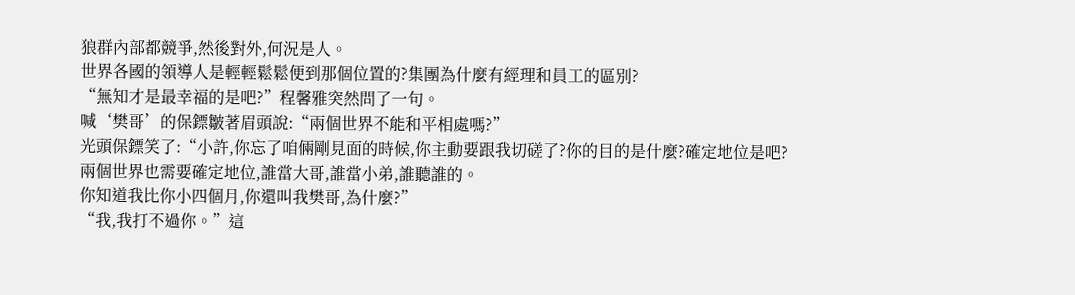狼群內部都競爭,然後對外,何況是人。
世界各國的領導人是輕輕鬆鬆便到那個位置的?集團為什麼有經理和員工的區別?
“無知才是最幸福的是吧?”程馨雅突然問了一句。
喊‘樊哥’的保鏢皺著眉頭說:“兩個世界不能和平相處嗎?”
光頭保鏢笑了:“小許,你忘了咱倆剛見面的時候,你主動要跟我切磋了?你的目的是什麼?確定地位是吧?
兩個世界也需要確定地位,誰當大哥,誰當小弟,誰聽誰的。
你知道我比你小四個月,你還叫我樊哥,為什麼?”
“我,我打不過你。”這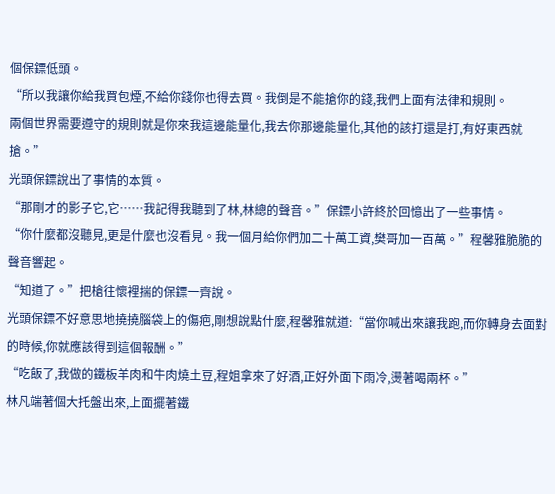個保鏢低頭。
“所以我讓你給我買包煙,不給你錢你也得去買。我倒是不能搶你的錢,我們上面有法律和規則。
兩個世界需要遵守的規則就是你來我這邊能量化,我去你那邊能量化,其他的該打還是打,有好東西就搶。”
光頭保鏢說出了事情的本質。
“那剛才的影子它,它……我記得我聽到了林,林總的聲音。”保鏢小許終於回憶出了一些事情。
“你什麼都沒聽見,更是什麼也沒看見。我一個月給你們加二十萬工資,樊哥加一百萬。”程馨雅脆脆的聲音響起。
“知道了。”把槍往懷裡揣的保鏢一齊說。
光頭保鏢不好意思地撓撓腦袋上的傷疤,剛想說點什麼,程馨雅就道:“當你喊出來讓我跑,而你轉身去面對的時候,你就應該得到這個報酬。”
“吃飯了,我做的鐵板羊肉和牛肉燒土豆,程姐拿來了好酒,正好外面下雨冷,燙著喝兩杯。”
林凡端著個大托盤出來,上面擺著鐵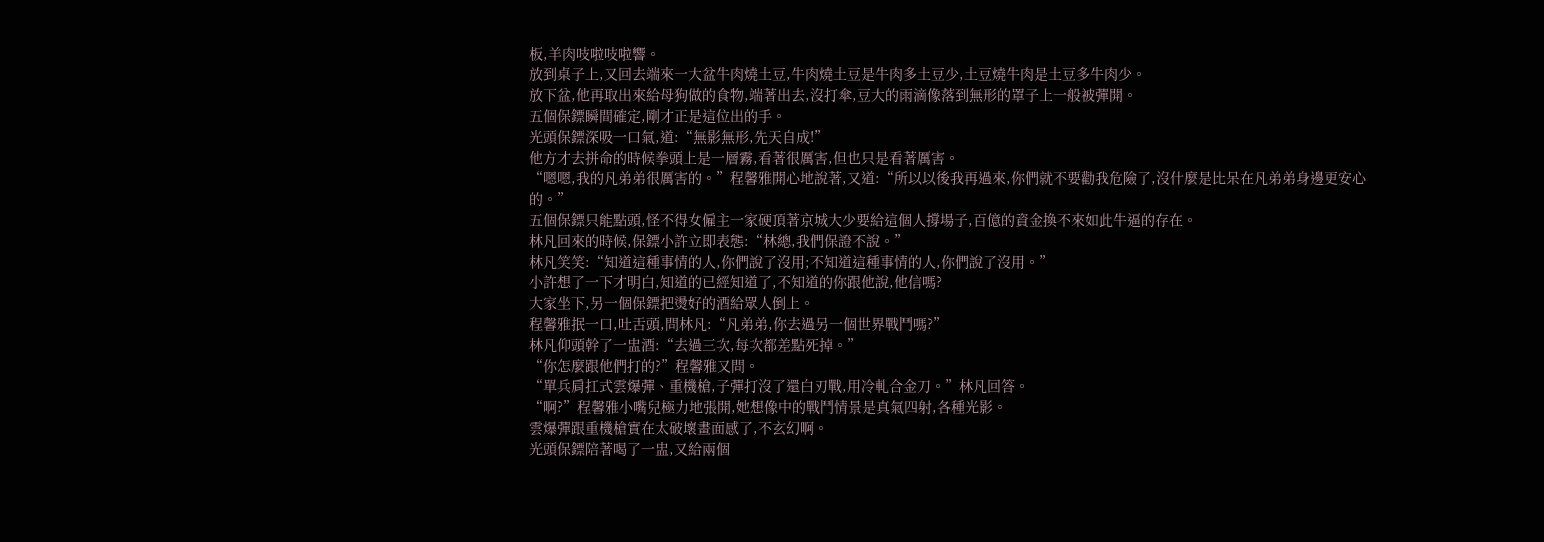板,羊肉吱啦吱啦響。
放到桌子上,又回去端來一大盆牛肉燒土豆,牛肉燒土豆是牛肉多土豆少,土豆燒牛肉是土豆多牛肉少。
放下盆,他再取出來給母狗做的食物,端著出去,沒打傘,豆大的雨滴像落到無形的罩子上一般被彈開。
五個保鏢瞬間確定,剛才正是這位出的手。
光頭保鏢深吸一口氣,道:“無影無形,先天自成!”
他方才去拼命的時候拳頭上是一層霧,看著很厲害,但也只是看著厲害。
“嗯嗯,我的凡弟弟很厲害的。”程馨雅開心地說著,又道:“所以以後我再過來,你們就不要勸我危險了,沒什麼是比呆在凡弟弟身邊更安心的。”
五個保鏢只能點頭,怪不得女僱主一家硬頂著京城大少要給這個人撐場子,百億的資金換不來如此牛逼的存在。
林凡回來的時候,保鏢小許立即表態:“林總,我們保證不說。”
林凡笑笑:“知道這種事情的人,你們說了沒用;不知道這種事情的人,你們說了沒用。”
小許想了一下才明白,知道的已經知道了,不知道的你跟他說,他信嗎?
大家坐下,另一個保鏢把燙好的酒給眾人倒上。
程馨雅抿一口,吐舌頭,問林凡:“凡弟弟,你去過另一個世界戰鬥嗎?”
林凡仰頭幹了一盅酒:“去過三次,每次都差點死掉。”
“你怎麼跟他們打的?”程馨雅又問。
“單兵肩扛式雲爆彈、重機槍,子彈打沒了還白刃戰,用冷軋合金刀。”林凡回答。
“啊?”程馨雅小嘴兒極力地張開,她想像中的戰鬥情景是真氣四射,各種光影。
雲爆彈跟重機槍實在太破壞畫面感了,不玄幻啊。
光頭保鏢陪著喝了一盅,又給兩個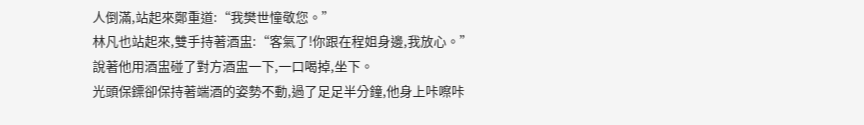人倒滿,站起來鄭重道:“我樊世憧敬您。”
林凡也站起來,雙手持著酒盅:“客氣了!你跟在程姐身邊,我放心。”
說著他用酒盅碰了對方酒盅一下,一口喝掉,坐下。
光頭保鏢卻保持著端酒的姿勢不動,過了足足半分鐘,他身上咔嚓咔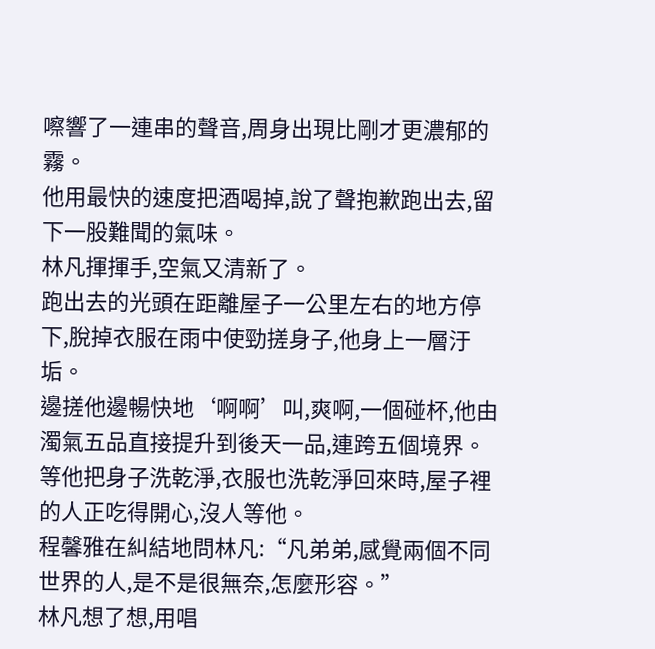嚓響了一連串的聲音,周身出現比剛才更濃郁的霧。
他用最快的速度把酒喝掉,說了聲抱歉跑出去,留下一股難聞的氣味。
林凡揮揮手,空氣又清新了。
跑出去的光頭在距離屋子一公里左右的地方停下,脫掉衣服在雨中使勁搓身子,他身上一層汙垢。
邊搓他邊暢快地‘啊啊’叫,爽啊,一個碰杯,他由濁氣五品直接提升到後天一品,連跨五個境界。
等他把身子洗乾淨,衣服也洗乾淨回來時,屋子裡的人正吃得開心,沒人等他。
程馨雅在糾結地問林凡:“凡弟弟,感覺兩個不同世界的人,是不是很無奈,怎麼形容。”
林凡想了想,用唱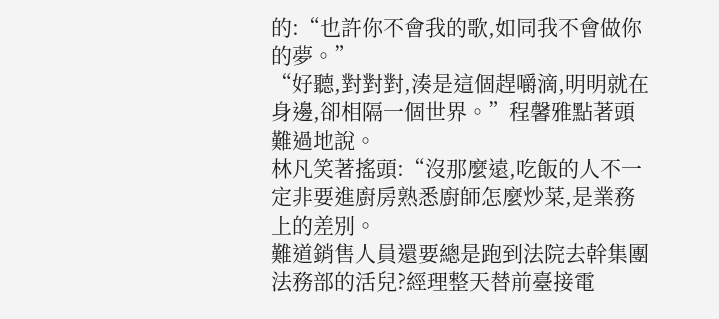的:“也許你不會我的歌,如同我不會做你的夢。”
“好聽,對對對,湊是這個趕嚼滴,明明就在身邊,卻相隔一個世界。”程馨雅點著頭難過地說。
林凡笑著搖頭:“沒那麼遠,吃飯的人不一定非要進廚房熟悉廚師怎麼炒菜,是業務上的差別。
難道銷售人員還要總是跑到法院去幹集團法務部的活兒?經理整天替前臺接電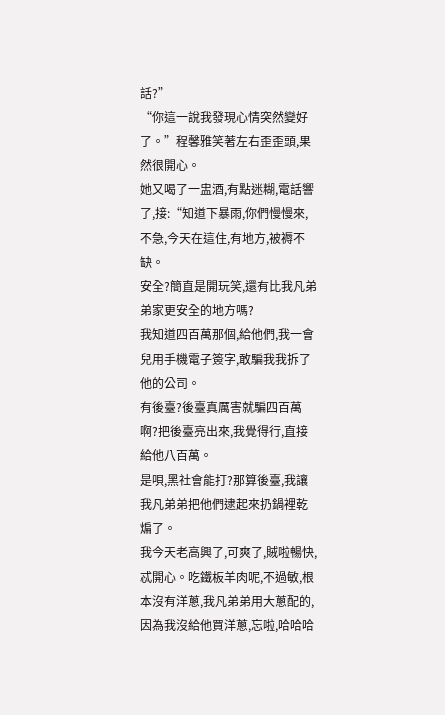話?”
“你這一說我發現心情突然變好了。”程馨雅笑著左右歪歪頭,果然很開心。
她又喝了一盅酒,有點迷糊,電話響了,接:“知道下暴雨,你們慢慢來,不急,今天在這住,有地方,被褥不缺。
安全?簡直是開玩笑,還有比我凡弟弟家更安全的地方嗎?
我知道四百萬那個,給他們,我一會兒用手機電子簽字,敢騙我我拆了他的公司。
有後臺?後臺真厲害就騙四百萬啊?把後臺亮出來,我覺得行,直接給他八百萬。
是唄,黑社會能打?那算後臺,我讓我凡弟弟把他們逮起來扔鍋裡乾煸了。
我今天老高興了,可爽了,賊啦暢快,忒開心。吃鐵板羊肉呢,不過敏,根本沒有洋蔥,我凡弟弟用大蔥配的,因為我沒給他買洋蔥,忘啦,哈哈哈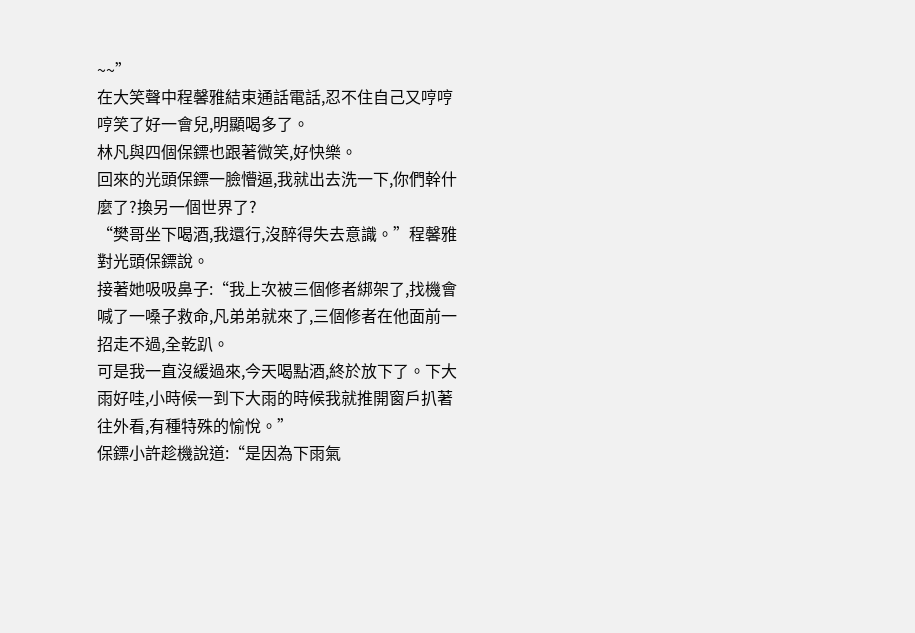~~”
在大笑聲中程馨雅結束通話電話,忍不住自己又哼哼哼笑了好一會兒,明顯喝多了。
林凡與四個保鏢也跟著微笑,好快樂。
回來的光頭保鏢一臉懵逼,我就出去洗一下,你們幹什麼了?換另一個世界了?
“樊哥坐下喝酒,我還行,沒醉得失去意識。”程馨雅對光頭保鏢說。
接著她吸吸鼻子:“我上次被三個修者綁架了,找機會喊了一嗓子救命,凡弟弟就來了,三個修者在他面前一招走不過,全乾趴。
可是我一直沒緩過來,今天喝點酒,終於放下了。下大雨好哇,小時候一到下大雨的時候我就推開窗戶扒著往外看,有種特殊的愉悅。”
保鏢小許趁機說道:“是因為下雨氣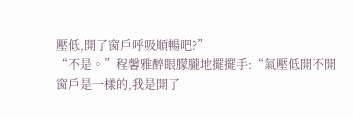壓低,開了窗戶呼吸順暢吧?”
“不是。”程馨雅醉眼朦朧地擺擺手:“氣壓低開不開窗戶是一樣的,我是開了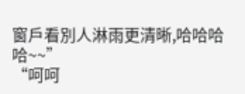窗戶看別人淋雨更清晰,哈哈哈哈~~”
“呵呵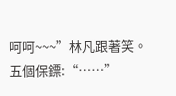呵呵~~~”林凡跟著笑。
五個保鏢:“……”